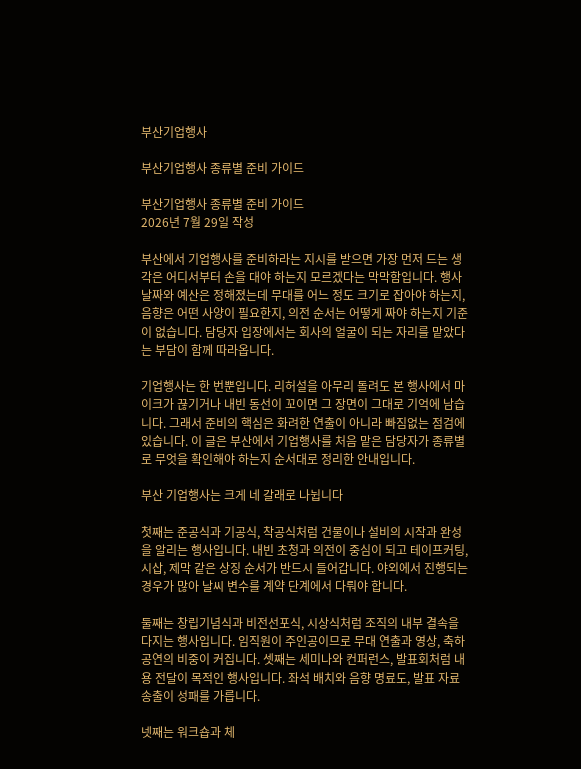부산기업행사

부산기업행사 종류별 준비 가이드

부산기업행사 종류별 준비 가이드
2026년 7월 29일 작성

부산에서 기업행사를 준비하라는 지시를 받으면 가장 먼저 드는 생각은 어디서부터 손을 대야 하는지 모르겠다는 막막함입니다. 행사 날짜와 예산은 정해졌는데 무대를 어느 정도 크기로 잡아야 하는지, 음향은 어떤 사양이 필요한지, 의전 순서는 어떻게 짜야 하는지 기준이 없습니다. 담당자 입장에서는 회사의 얼굴이 되는 자리를 맡았다는 부담이 함께 따라옵니다.

기업행사는 한 번뿐입니다. 리허설을 아무리 돌려도 본 행사에서 마이크가 끊기거나 내빈 동선이 꼬이면 그 장면이 그대로 기억에 남습니다. 그래서 준비의 핵심은 화려한 연출이 아니라 빠짐없는 점검에 있습니다. 이 글은 부산에서 기업행사를 처음 맡은 담당자가 종류별로 무엇을 확인해야 하는지 순서대로 정리한 안내입니다.

부산 기업행사는 크게 네 갈래로 나뉩니다

첫째는 준공식과 기공식, 착공식처럼 건물이나 설비의 시작과 완성을 알리는 행사입니다. 내빈 초청과 의전이 중심이 되고 테이프커팅, 시삽, 제막 같은 상징 순서가 반드시 들어갑니다. 야외에서 진행되는 경우가 많아 날씨 변수를 계약 단계에서 다뤄야 합니다.

둘째는 창립기념식과 비전선포식, 시상식처럼 조직의 내부 결속을 다지는 행사입니다. 임직원이 주인공이므로 무대 연출과 영상, 축하 공연의 비중이 커집니다. 셋째는 세미나와 컨퍼런스, 발표회처럼 내용 전달이 목적인 행사입니다. 좌석 배치와 음향 명료도, 발표 자료 송출이 성패를 가릅니다.

넷째는 워크숍과 체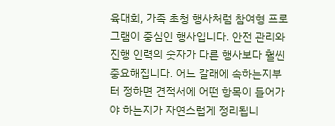육대회, 가족 초청 행사처럼 참여형 프로그램이 중심인 행사입니다. 안전 관리와 진행 인력의 숫자가 다른 행사보다 훨씬 중요해집니다. 어느 갈래에 속하는지부터 정하면 견적서에 어떤 항목이 들어가야 하는지가 자연스럽게 정리됩니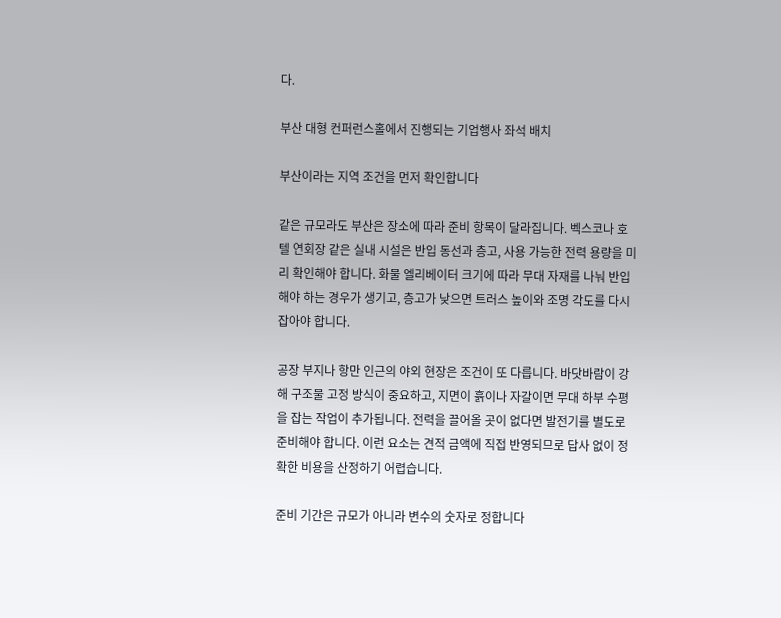다.

부산 대형 컨퍼런스홀에서 진행되는 기업행사 좌석 배치

부산이라는 지역 조건을 먼저 확인합니다

같은 규모라도 부산은 장소에 따라 준비 항목이 달라집니다. 벡스코나 호텔 연회장 같은 실내 시설은 반입 동선과 층고, 사용 가능한 전력 용량을 미리 확인해야 합니다. 화물 엘리베이터 크기에 따라 무대 자재를 나눠 반입해야 하는 경우가 생기고, 층고가 낮으면 트러스 높이와 조명 각도를 다시 잡아야 합니다.

공장 부지나 항만 인근의 야외 현장은 조건이 또 다릅니다. 바닷바람이 강해 구조물 고정 방식이 중요하고, 지면이 흙이나 자갈이면 무대 하부 수평을 잡는 작업이 추가됩니다. 전력을 끌어올 곳이 없다면 발전기를 별도로 준비해야 합니다. 이런 요소는 견적 금액에 직접 반영되므로 답사 없이 정확한 비용을 산정하기 어렵습니다.

준비 기간은 규모가 아니라 변수의 숫자로 정합니다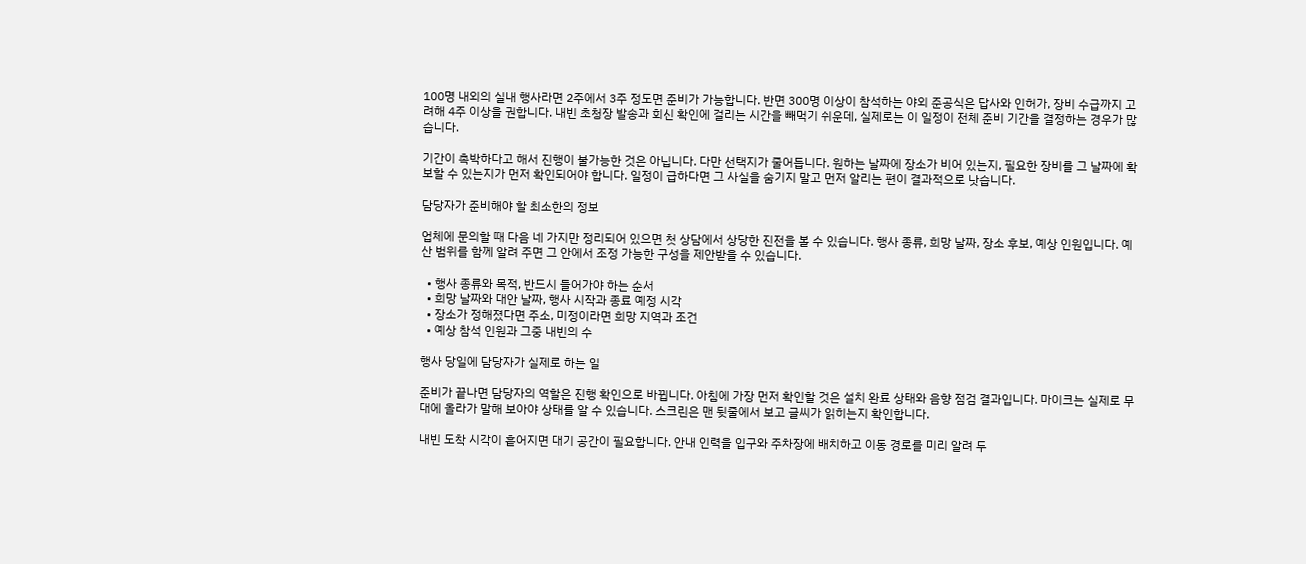100명 내외의 실내 행사라면 2주에서 3주 정도면 준비가 가능합니다. 반면 300명 이상이 참석하는 야외 준공식은 답사와 인허가, 장비 수급까지 고려해 4주 이상을 권합니다. 내빈 초청장 발송과 회신 확인에 걸리는 시간을 빼먹기 쉬운데, 실제로는 이 일정이 전체 준비 기간을 결정하는 경우가 많습니다.

기간이 촉박하다고 해서 진행이 불가능한 것은 아닙니다. 다만 선택지가 줄어듭니다. 원하는 날짜에 장소가 비어 있는지, 필요한 장비를 그 날짜에 확보할 수 있는지가 먼저 확인되어야 합니다. 일정이 급하다면 그 사실을 숨기지 말고 먼저 알리는 편이 결과적으로 낫습니다.

담당자가 준비해야 할 최소한의 정보

업체에 문의할 때 다음 네 가지만 정리되어 있으면 첫 상담에서 상당한 진전을 볼 수 있습니다. 행사 종류, 희망 날짜, 장소 후보, 예상 인원입니다. 예산 범위를 함께 알려 주면 그 안에서 조정 가능한 구성을 제안받을 수 있습니다.

  • 행사 종류와 목적, 반드시 들어가야 하는 순서
  • 희망 날짜와 대안 날짜, 행사 시작과 종료 예정 시각
  • 장소가 정해졌다면 주소, 미정이라면 희망 지역과 조건
  • 예상 참석 인원과 그중 내빈의 수

행사 당일에 담당자가 실제로 하는 일

준비가 끝나면 담당자의 역할은 진행 확인으로 바뀝니다. 아침에 가장 먼저 확인할 것은 설치 완료 상태와 음향 점검 결과입니다. 마이크는 실제로 무대에 올라가 말해 보아야 상태를 알 수 있습니다. 스크린은 맨 뒷줄에서 보고 글씨가 읽히는지 확인합니다.

내빈 도착 시각이 흩어지면 대기 공간이 필요합니다. 안내 인력을 입구와 주차장에 배치하고 이동 경로를 미리 알려 두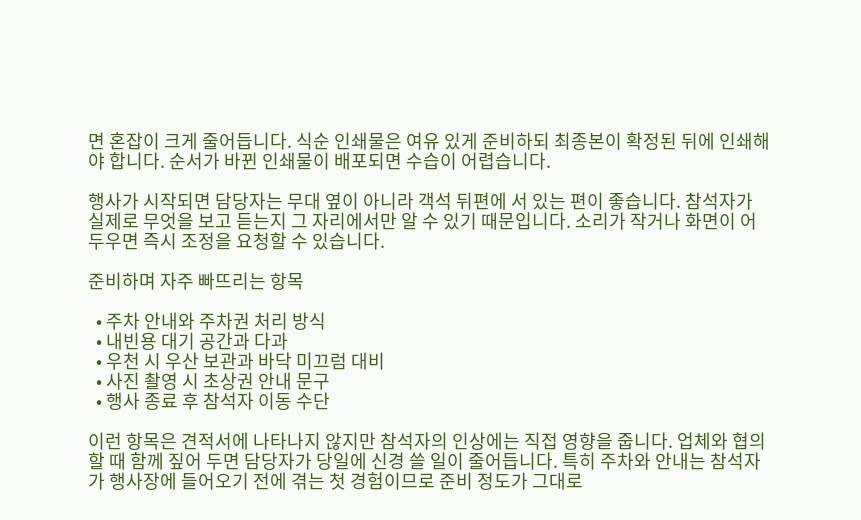면 혼잡이 크게 줄어듭니다. 식순 인쇄물은 여유 있게 준비하되 최종본이 확정된 뒤에 인쇄해야 합니다. 순서가 바뀐 인쇄물이 배포되면 수습이 어렵습니다.

행사가 시작되면 담당자는 무대 옆이 아니라 객석 뒤편에 서 있는 편이 좋습니다. 참석자가 실제로 무엇을 보고 듣는지 그 자리에서만 알 수 있기 때문입니다. 소리가 작거나 화면이 어두우면 즉시 조정을 요청할 수 있습니다.

준비하며 자주 빠뜨리는 항목

  • 주차 안내와 주차권 처리 방식
  • 내빈용 대기 공간과 다과
  • 우천 시 우산 보관과 바닥 미끄럼 대비
  • 사진 촬영 시 초상권 안내 문구
  • 행사 종료 후 참석자 이동 수단

이런 항목은 견적서에 나타나지 않지만 참석자의 인상에는 직접 영향을 줍니다. 업체와 협의할 때 함께 짚어 두면 담당자가 당일에 신경 쓸 일이 줄어듭니다. 특히 주차와 안내는 참석자가 행사장에 들어오기 전에 겪는 첫 경험이므로 준비 정도가 그대로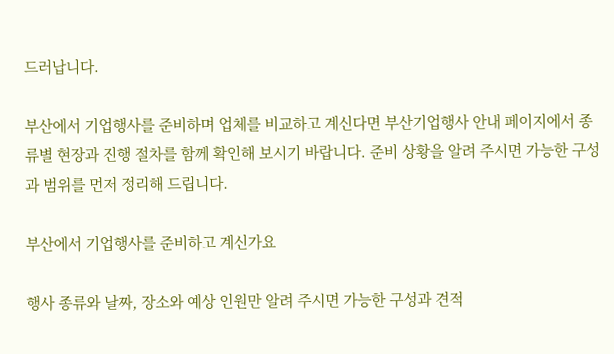드러납니다.

부산에서 기업행사를 준비하며 업체를 비교하고 계신다면 부산기업행사 안내 페이지에서 종류별 현장과 진행 절차를 함께 확인해 보시기 바랍니다. 준비 상황을 알려 주시면 가능한 구성과 범위를 먼저 정리해 드립니다.

부산에서 기업행사를 준비하고 계신가요

행사 종류와 날짜, 장소와 예상 인원만 알려 주시면 가능한 구성과 견적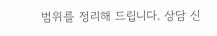범위를 정리해 드립니다. 상담 신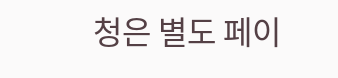청은 별도 페이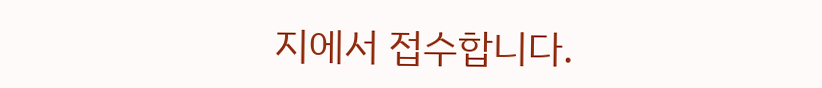지에서 접수합니다.